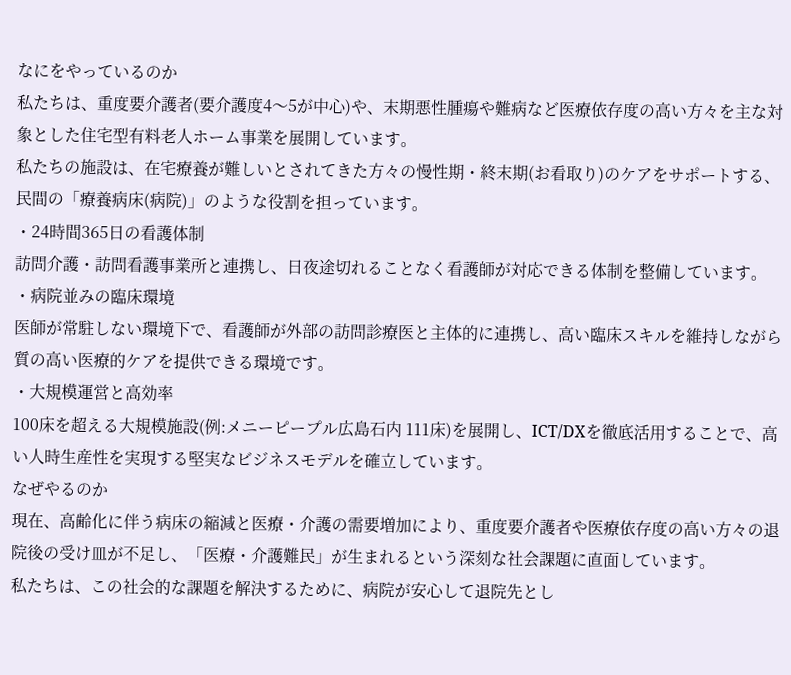なにをやっているのか
私たちは、重度要介護者(要介護度4〜5が中心)や、末期悪性腫瘍や難病など医療依存度の高い方々を主な対象とした住宅型有料老人ホーム事業を展開しています。
私たちの施設は、在宅療養が難しいとされてきた方々の慢性期・終末期(お看取り)のケアをサポートする、民間の「療養病床(病院)」のような役割を担っています。
・24時間365日の看護体制
訪問介護・訪問看護事業所と連携し、日夜途切れることなく看護師が対応できる体制を整備しています。
・病院並みの臨床環境
医師が常駐しない環境下で、看護師が外部の訪問診療医と主体的に連携し、高い臨床スキルを維持しながら質の高い医療的ケアを提供できる環境です。
・大規模運営と高効率
100床を超える大規模施設(例:メニーピープル広島石内 111床)を展開し、ICT/DXを徹底活用することで、高い人時生産性を実現する堅実なビジネスモデルを確立しています。
なぜやるのか
現在、高齢化に伴う病床の縮減と医療・介護の需要増加により、重度要介護者や医療依存度の高い方々の退院後の受け皿が不足し、「医療・介護難民」が生まれるという深刻な社会課題に直面しています。
私たちは、この社会的な課題を解決するために、病院が安心して退院先とし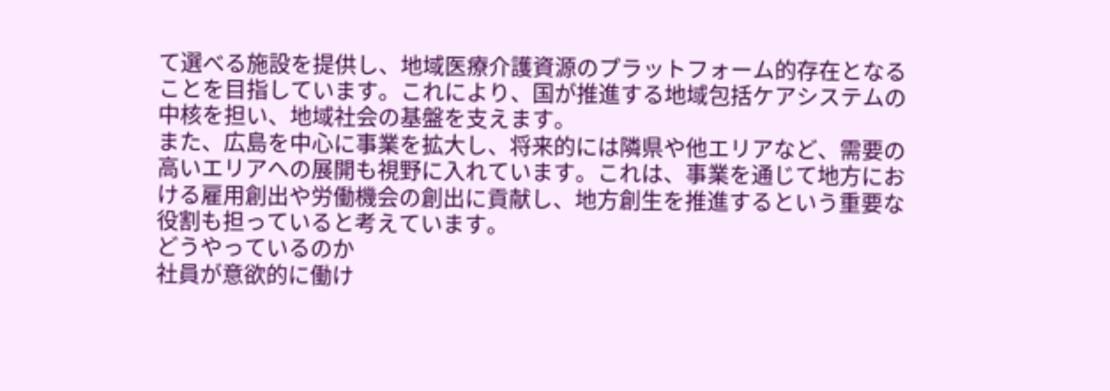て選べる施設を提供し、地域医療介護資源のプラットフォーム的存在となることを目指しています。これにより、国が推進する地域包括ケアシステムの中核を担い、地域社会の基盤を支えます。
また、広島を中心に事業を拡大し、将来的には隣県や他エリアなど、需要の高いエリアへの展開も視野に入れています。これは、事業を通じて地方における雇用創出や労働機会の創出に貢献し、地方創生を推進するという重要な役割も担っていると考えています。
どうやっているのか
社員が意欲的に働け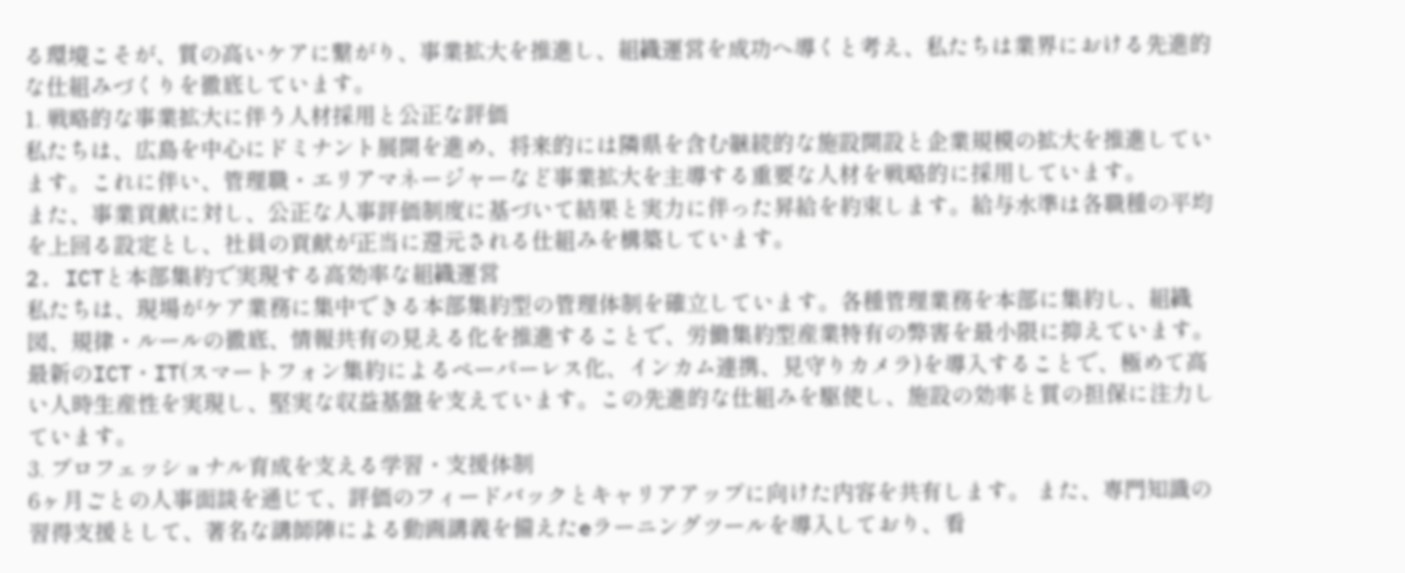る環境こそが、質の高いケアに繋がり、事業拡大を推進し、組織運営を成功へ導くと考え、私たちは業界における先進的な仕組みづくりを徹底しています。
1. 戦略的な事業拡大に伴う人材採用と公正な評価
私たちは、広島を中心にドミナント展開を進め、将来的には隣県を含む継続的な施設開設と企業規模の拡大を推進しています。これに伴い、管理職・エリアマネージャーなど事業拡大を主導する重要な人材を戦略的に採用しています。
また、事業貢献に対し、公正な人事評価制度に基づいて結果と実力に伴った昇給を約束します。給与水準は各職種の平均を上回る設定とし、社員の貢献が正当に還元される仕組みを構築しています。
2. ICTと本部集約で実現する高効率な組織運営
私たちは、現場がケア業務に集中できる本部集約型の管理体制を確立しています。各種管理業務を本部に集約し、組織図、規律・ルールの徹底、情報共有の見える化を推進することで、労働集約型産業特有の弊害を最小限に抑えています。
最新のICT・IT(スマートフォン集約によるペーパーレス化、インカム連携、見守りカメラ)を導入することで、極めて高い人時生産性を実現し、堅実な収益基盤を支えています。この先進的な仕組みを駆使し、施設の効率と質の担保に注力しています。
3. プロフェッショナル育成を支える学習・支援体制
6ヶ月ごとの人事面談を通じて、評価のフィードバックとキャリアアップに向けた内容を共有します。 また、専門知識の習得支援として、著名な講師陣による動画講義を備えたeラーニングツールを導入しており、看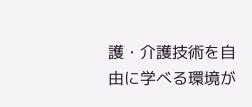護・介護技術を自由に学べる環境が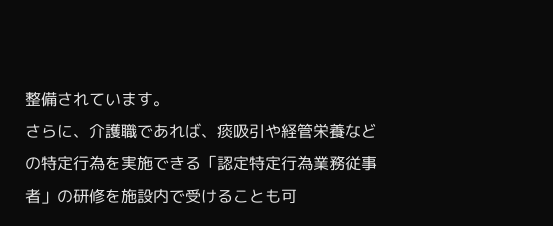整備されています。
さらに、介護職であれば、痰吸引や経管栄養などの特定行為を実施できる「認定特定行為業務従事者」の研修を施設内で受けることも可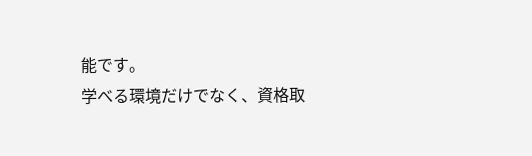能です。
学べる環境だけでなく、資格取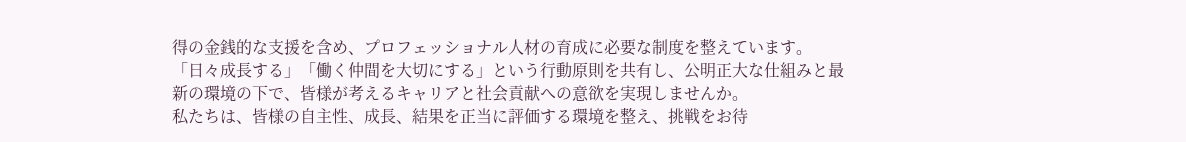得の金銭的な支援を含め、プロフェッショナル人材の育成に必要な制度を整えています。
「日々成長する」「働く仲間を大切にする」という行動原則を共有し、公明正大な仕組みと最新の環境の下で、皆様が考えるキャリアと社会貢献への意欲を実現しませんか。
私たちは、皆様の自主性、成長、結果を正当に評価する環境を整え、挑戦をお待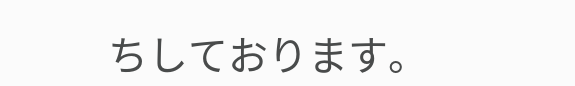ちしております。